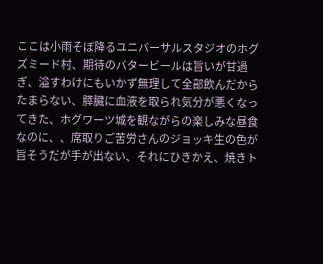ここは小雨そぼ降るユニバーサルスタジオのホグズミード村、期待のバタービールは旨いが甘過ぎ、溢すわけにもいかず無理して全部飲んだからたまらない、膵臓に血液を取られ気分が悪くなってきた、ホグワーツ城を観ながらの楽しみな昼食なのに、、席取りご苦労さんのジョッキ生の色が旨そうだが手が出ない、それにひきかえ、焼きト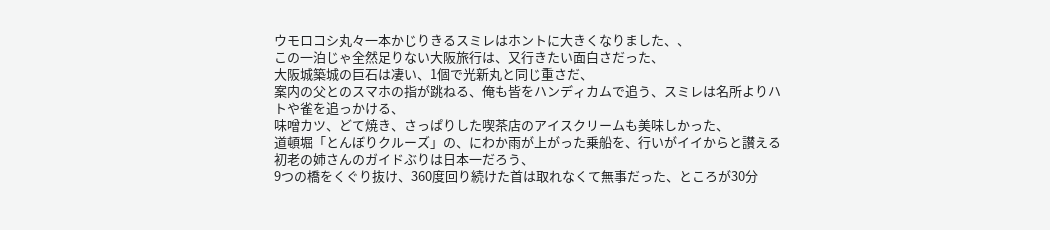ウモロコシ丸々一本かじりきるスミレはホントに大きくなりました、、
この一泊じゃ全然足りない大阪旅行は、又行きたい面白さだった、
大阪城築城の巨石は凄い、1個で光新丸と同じ重さだ、
案内の父とのスマホの指が跳ねる、俺も皆をハンディカムで追う、スミレは名所よりハトや雀を追っかける、
味噌カツ、どて焼き、さっぱりした喫茶店のアイスクリームも美味しかった、
道頓堀「とんぼりクルーズ」の、にわか雨が上がった乗船を、行いがイイからと讃える初老の姉さんのガイドぶりは日本一だろう、
9つの橋をくぐり抜け、360度回り続けた首は取れなくて無事だった、ところが30分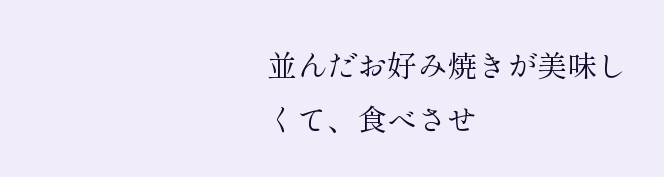並んだお好み焼きが美味しくて、食べさせ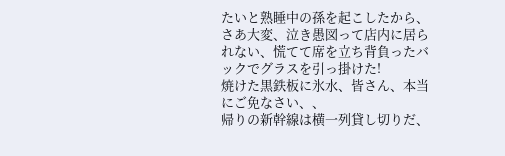たいと熟睡中の孫を起こしたから、さあ大変、泣き愚図って店内に居られない、慌てて席を立ち背負ったバックでグラスを引っ掛けた!
焼けた黒鉄板に氷水、皆さん、本当にご免なさい、、
帰りの新幹線は横一列貸し切りだ、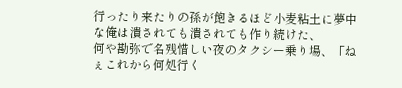行ったり来たりの孫が飽きるほど小麦粘土に夢中な俺は潰されても潰されても作り続けた、
何や勘弥で名残惜しい夜のタクシー乗り場、「ねぇこれから何処行く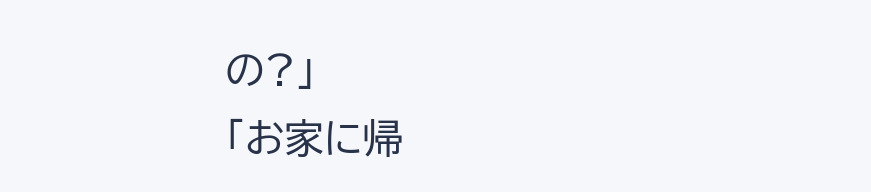の?」
「お家に帰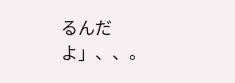るんだよ」、、。